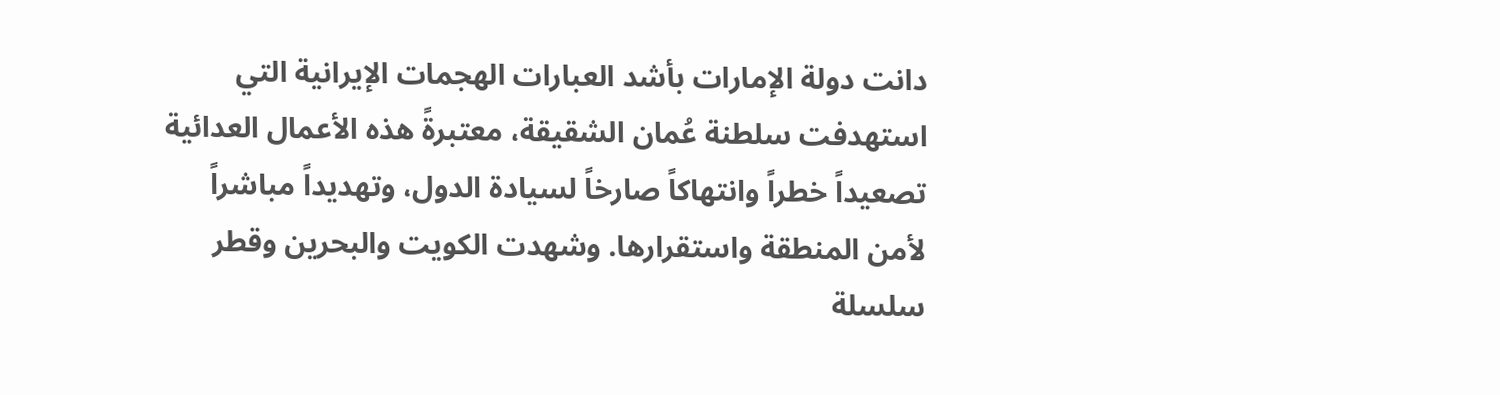دانت دولة الإمارات بأشد العبارات الهجمات الإيرانية التي استهدفت سلطنة عُمان الشقيقة، معتبرةً هذه الأعمال العدائية تصعيداً خطراً وانتهاكاً صارخاً لسيادة الدول، وتهديداً مباشراً لأمن المنطقة واستقرارها. وشهدت الكويت والبحرين وقطر سلسلة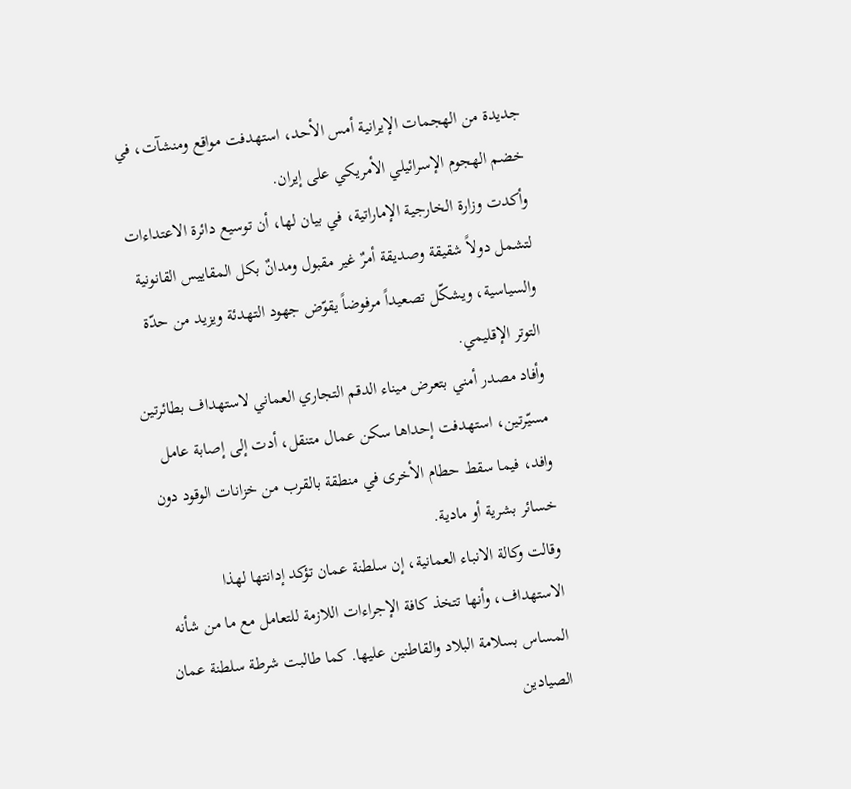جديدة من الهجمات الإيرانية أمس الأحد، استهدفت مواقع ومنشآت، في خضم الهجوم الإسرائيلي الأمريكي على إيران.
وأكدت وزارة الخارجية الإماراتية، في بيان لها، أن توسيع دائرة الاعتداءات لتشمل دولاً شقيقة وصديقة أمرٌ غير مقبول ومدانٌ بكل المقاييس القانونية والسياسية، ويشكّل تصعيداً مرفوضاً يقوّض جهود التهدئة ويزيد من حدّة التوتر الإقليمي.
وأفاد مصدر أمني بتعرض ميناء الدقم التجاري العماني لاستهداف بطائرتين مسيّرتين، استهدفت إحداها سكن عمال متنقل، أدت إلى إصابة عامل وافد، فيما سقط حطام الأخرى في منطقة بالقرب من خزانات الوقود دون خسائر بشرية أو مادية.
وقالت وكالة الانباء العمانية، إن سلطنة عمان تؤكد إدانتها لهذا الاستهداف، وأنها تتخذ كافة الإجراءات اللازمة للتعامل مع ما من شأنه المساس بسلامة البلاد والقاطنين عليها. كما طالبت شرطة سلطنة عمان الصيادين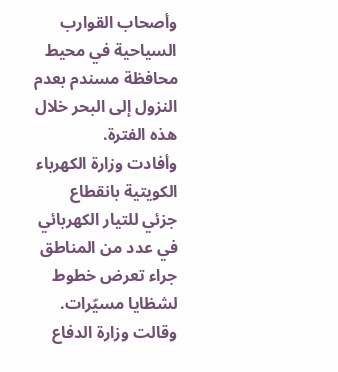وأصحاب القوارب السياحية في محيط محافظة مسندم بعدم النزول إلى البحر خلال هذه الفترة.
وأفادت وزارة الكهرباء الكويتية بانقطاع جزئي للتيار الكهربائي في عدد من المناطق جراء تعرض خطوط لشظايا مسيّرات. وقالت وزارة الدفاع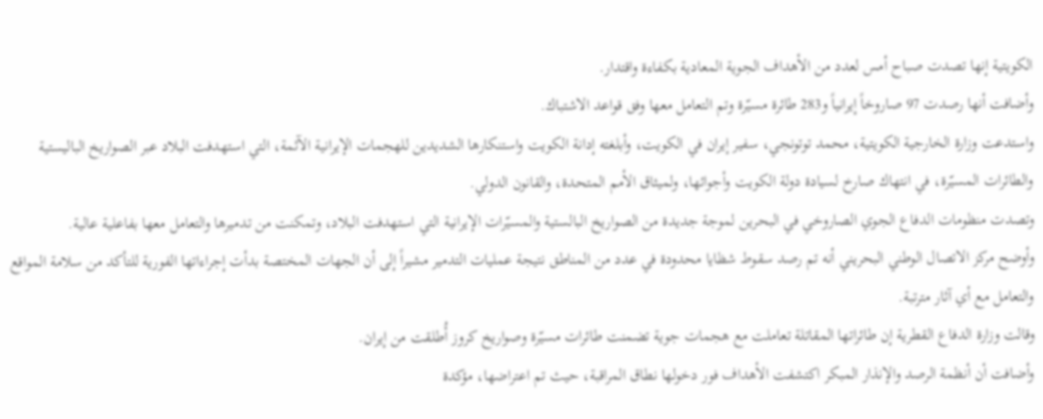الكويتية إنها تصدت صباح أمس لعدد من الأهداف الجوية المعادية بكفاءة واقتدار.
وأضافت أنها رصدت 97 صاروخاً إيرانياً و283 طائرة مسيّرة وتم التعامل معها وفق قواعد الاشتباك.
واستدعت وزارة الخارجية الكويتية، محمد توتونجي، سفير إيران في الكويت، وأبلغته إدانة الكويت واستنكارها الشديدين للهجمات الإيرانية الآثمة، التي استهدفت البلاد عبر الصواريخ الباليستية والطائرات المسيّرة، في انتهاك صارخ لسيادة دولة الكويت وأجوائها، ولميثاق الأمم المتحدة، والقانون الدولي.
وتصدت منظومات الدفاع الجوي الصاروخي في البحرين لموجة جديدة من الصواريخ البالستية والمسيّرات الإيرانية التي استهدفت البلاد، وتمكنت من تدميرها والتعامل معها بفاعلية عالية.
وأوضح مركز الاتصال الوطني البحريني أنه تم رصد سقوط شظايا محدودة في عدد من المناطق نتيجة عمليات التدمير مشيراً إلى أن الجهات المختصة بدأت إجراءاتها الفورية للتأكد من سلامة المواقع والتعامل مع أي آثار مترتبة.
وقالت وزارة الدفاع القطرية إن طائراتها المقاتلة تعاملت مع هجمات جوية تضمنت طائرات مسيّرة وصواريخ كروز أُطلقت من إيران.
وأضافت أن أنظمة الرصد والإنذار المبكر اكتشفت الأهداف فور دخولها نطاق المراقبة، حيث تم اعتراضها، مؤكدة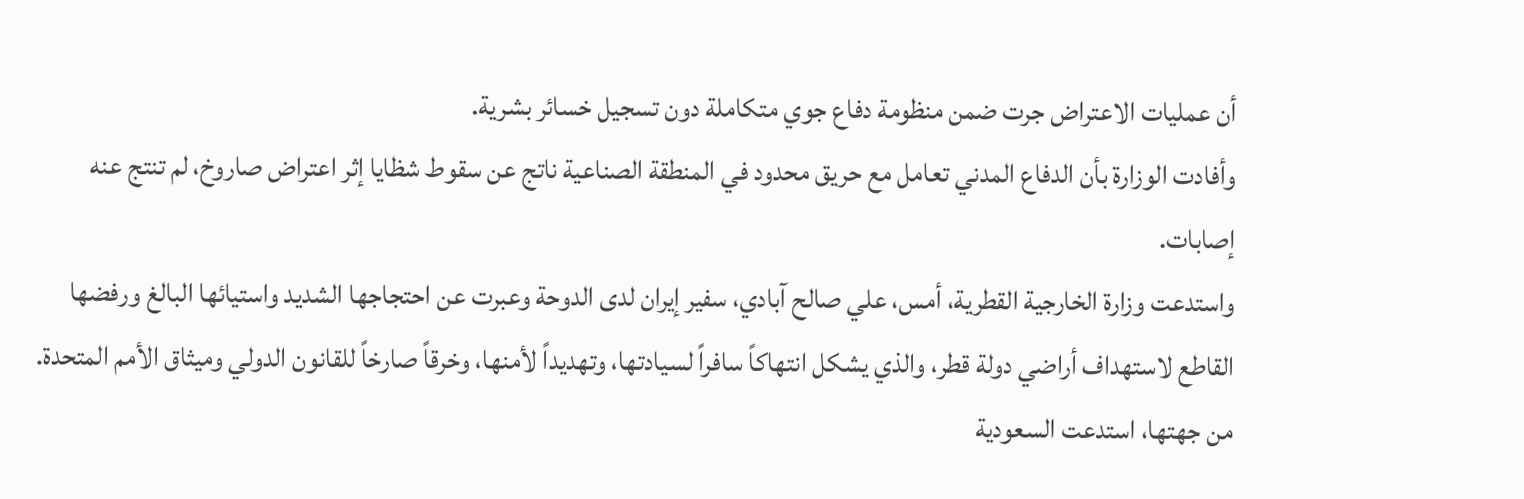أن عمليات الاعتراض جرت ضمن منظومة دفاع جوي متكاملة دون تسجيل خسائر بشرية.
وأفادت الوزارة بأن الدفاع المدني تعامل مع حريق محدود في المنطقة الصناعية ناتج عن سقوط شظايا إثر اعتراض صاروخ، لم تنتج عنه إصابات.
واستدعت وزارة الخارجية القطرية، أمس، علي صالح آبادي، سفير إيران لدى الدوحة وعبرت عن احتجاجها الشديد واستيائها البالغ ورفضها القاطع لاستهداف أراضي دولة قطر، والذي يشكل انتهاكاً سافراً لسيادتها، وتهديداً لأمنها، وخرقاً صارخاً للقانون الدولي وميثاق الأمم المتحدة.
من جهتها، استدعت السعودية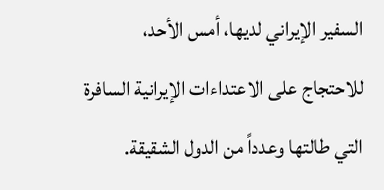السفير الإيراني لديها، أمس الأحد، للاحتجاج على الاعتداءات الإيرانية السافرة التي طالتها وعدداً من الدول الشقيقة.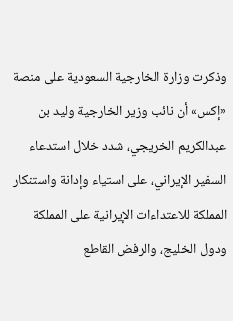وذكرت وزارة الخارجية السعودية على منصة «إكس» أن نائب وزير الخارجية وليد بن عبدالكريم الخريجي، شدد خلال استدعاء السفير الإيراني، على استياء وإدانة واستنكار المملكة للاعتداءات الإيرانية على المملكة ودول الخليج، والرفض القاطع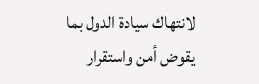لانتهاك سيادة الدول بما يقوض أمن واستقرار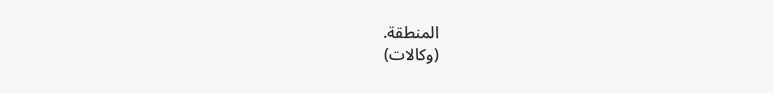المنطقة.
(وكالات)